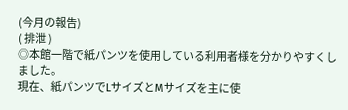(今月の報告)
( 排泄 )
◎本館一階で紙パンツを使用している利用者様を分かりやすくしました。
現在、紙パンツでLサイズとMサイズを主に使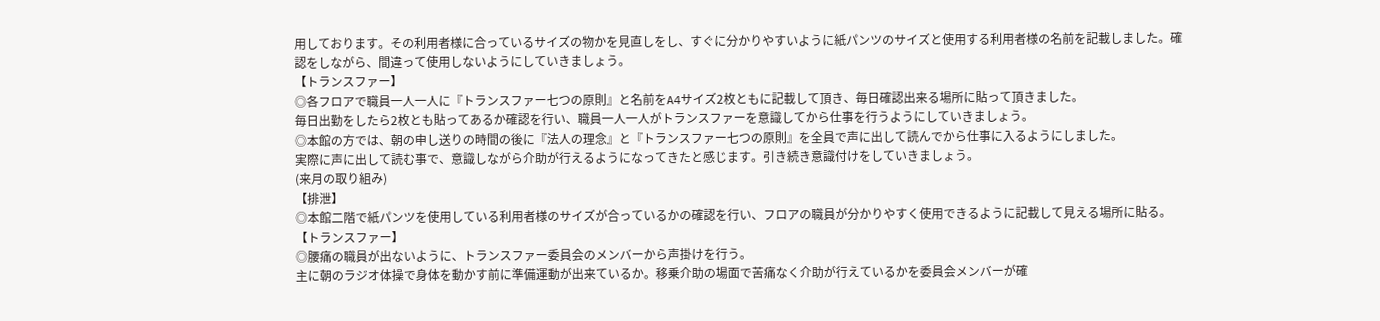用しております。その利用者様に合っているサイズの物かを見直しをし、すぐに分かりやすいように紙パンツのサイズと使用する利用者様の名前を記載しました。確認をしながら、間違って使用しないようにしていきましょう。
【トランスファー】
◎各フロアで職員一人一人に『トランスファー七つの原則』と名前をA4サイズ2枚ともに記載して頂き、毎日確認出来る場所に貼って頂きました。
毎日出勤をしたら2枚とも貼ってあるか確認を行い、職員一人一人がトランスファーを意識してから仕事を行うようにしていきましょう。
◎本館の方では、朝の申し送りの時間の後に『法人の理念』と『トランスファー七つの原則』を全員で声に出して読んでから仕事に入るようにしました。
実際に声に出して読む事で、意識しながら介助が行えるようになってきたと感じます。引き続き意識付けをしていきましょう。
(来月の取り組み)
【排泄】
◎本館二階で紙パンツを使用している利用者様のサイズが合っているかの確認を行い、フロアの職員が分かりやすく使用できるように記載して見える場所に貼る。
【トランスファー】
◎腰痛の職員が出ないように、トランスファー委員会のメンバーから声掛けを行う。
主に朝のラジオ体操で身体を動かす前に準備運動が出来ているか。移乗介助の場面で苦痛なく介助が行えているかを委員会メンバーが確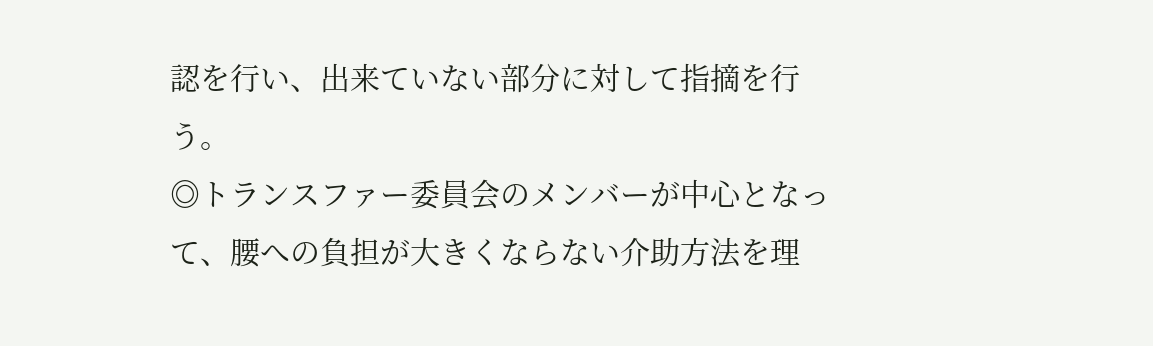認を行い、出来ていない部分に対して指摘を行う。
◎トランスファー委員会のメンバーが中心となって、腰への負担が大きくならない介助方法を理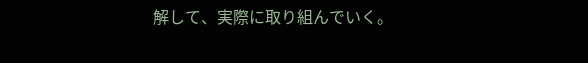解して、実際に取り組んでいく。